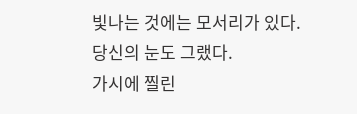빛나는 것에는 모서리가 있다.
당신의 눈도 그랬다.
가시에 찔린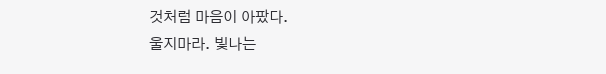것처럼 마음이 아팠다.
울지마라. 빛나는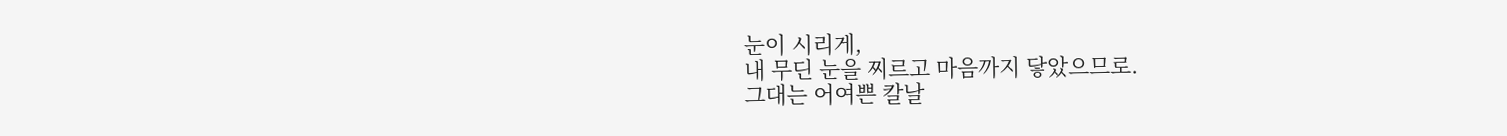눈이 시리게,
내 무딘 눈을 찌르고 마음까지 닿았으므로.
그대는 어여쁜 칼날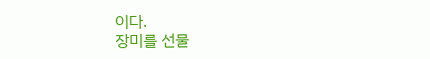이다.
장미를 선물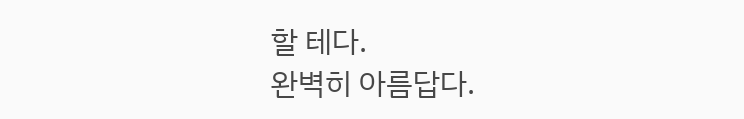할 테다.
완벽히 아름답다.